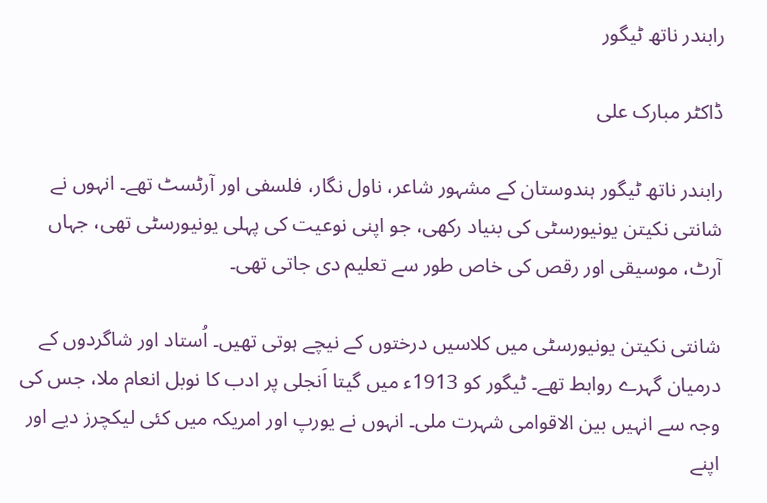رابندر ناتھ ٹیگور

ڈاکٹر مبارک علی

رابندر ناتھ ٹیگور ہندوستان کے مشہور شاعر، ناول نگار، فلسفی اور آرٹسٹ تھے۔ انہوں نے شانتی نکیتن یونیورسٹی کی بنیاد رکھی، جو اپنی نوعیت کی پہلی یونیورسٹی تھی، جہاں آرٹ، موسیقی اور رقص کی خاص طور سے تعلیم دی جاتی تھی۔

شانتی نکیتن یونیورسٹی میں کلاسیں درختوں کے نیچے ہوتی تھیں۔ اُستاد اور شاگردوں کے درمیان گہرے روابط تھے۔ ٹیگور کو 1913ء میں گیتا اَنجلی پر ادب کا نوبل انعام ملا، جس کی وجہ سے انہیں بین الاقوامی شہرت ملی۔ انہوں نے یورپ اور امریکہ میں کئی لیکچرز دیے اور اپنے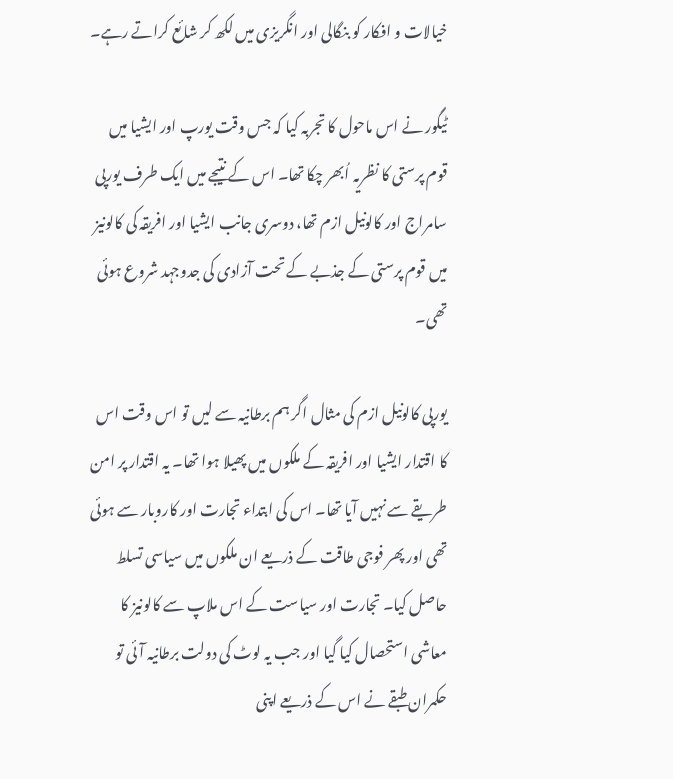خیالات و افکار کو بنگالی اور انگریزی میں لکھ کر شائع کراتے رہے۔

ٹیگور نے اس ماحول کا تجربہ کیا کہ جس وقت یورپ اور ایشیا میں قوم پرستی کا نظریہ اُبھر چکا تھا۔ اس کے نتیجے میں ایک طرف یورپی سامراج اور کالونیل ازم تھا، دوسری جانب ایشیا اور افریقہ کی کالونیز میں قوم پرستی کے جذبے کے تحت آزادی کی جدوجہد شروع ہوئی تھی۔

یورپی کالونیل ازم کی مثال اگر ہم برطانیہ سے لیں تو اس وقت اس کا اقتدار ایشیا اور افریقہ کے ملکوں میں پھیلا ہوا تھا۔ یہ اقتدار پر امن طریقے سے نہیں آیا تھا۔ اس کی ابتداء تجارت اور کاروبار سے ہوئی تھی اور پھر فوجی طاقت کے ذریعے ان ملکوں میں سیاسی تسلط حاصل کیا۔ تجارت اور سیاست کے اس ملاپ سے کالونیز کا معاشی استحصال کیا گیا اور جب یہ لوٹ کی دولت برطانیہ آئی تو حکمران طبقے نے اس کے ذریعے اپنی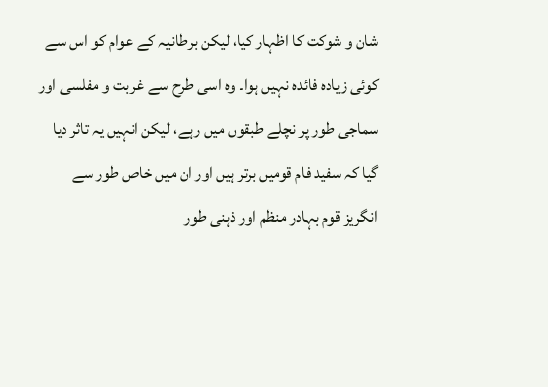شان و شوکت کا اظہار کیا، لیکن برطانیہ کے عوام کو اس سے کوئی زیادہ فائدہ نہیں ہوا۔ وہ اسی طرح سے غربت و مفلسی اور سماجی طور پر نچلے طبقوں میں رہے، لیکن انہیں یہ تاثر دیا گیا کہ سفید فام قومیں برتر ہیں اور ان میں خاص طور سے انگریز قوم بہادر منظم اور ذہنی طور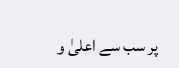پر سب سے اعلیٰ و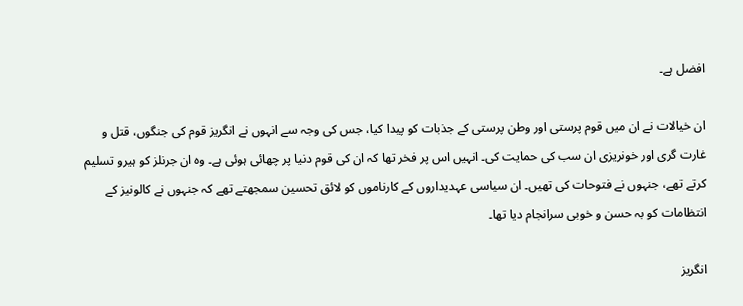افضل ہے۔

ان خیالات نے ان میں قوم پرستی اور وطن پرستی کے جذبات کو پیدا کیا، جس کی وجہ سے انہوں نے انگریز قوم کی جنگوں، قتل و غارت گری اور خونریزی ان سب کی حمایت کی۔ انہیں اس پر فخر تھا کہ ان کی قوم دنیا پر چھائی ہوئی ہے۔ وہ ان جرنلز کو ہیرو تسلیم کرتے تھے، جنہوں نے فتوحات کی تھیں۔ ان سیاسی عہدیداروں کے کارناموں کو لائق تحسین سمجھتے تھے کہ جنہوں نے کالونیز کے انتظامات کو بہ حسن و خوبی سرانجام دیا تھا۔

انگریز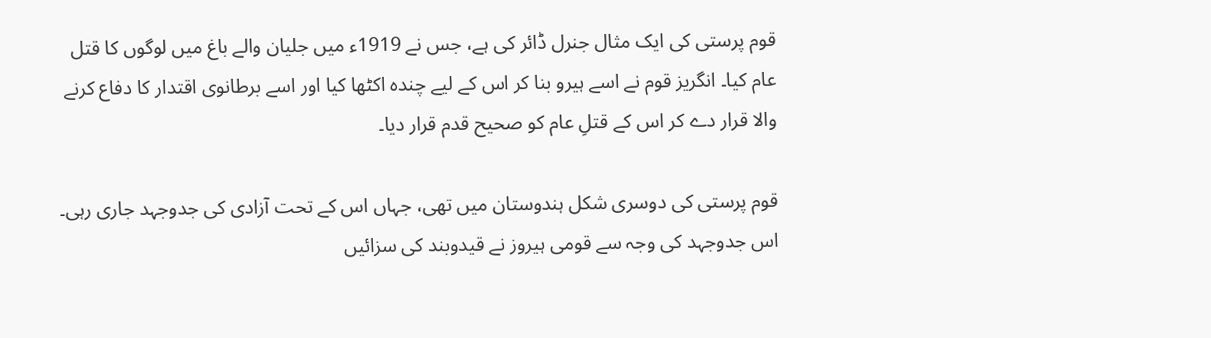قوم پرستی کی ایک مثال جنرل ڈائر کی ہے، جس نے 1919ء میں جلیان والے باغ میں لوگوں کا قتل عام کیا۔ انگریز قوم نے اسے ہیرو بنا کر اس کے لیے چندہ اکٹھا کیا اور اسے برطانوی اقتدار کا دفاع کرنے والا قرار دے کر اس کے قتلِ عام کو صحیح قدم قرار دیا۔

قوم پرستی کی دوسری شکل ہندوستان میں تھی، جہاں اس کے تحت آزادی کی جدوجہد جاری رہی۔ اس جدوجہد کی وجہ سے قومی ہیروز نے قیدوبند کی سزائیں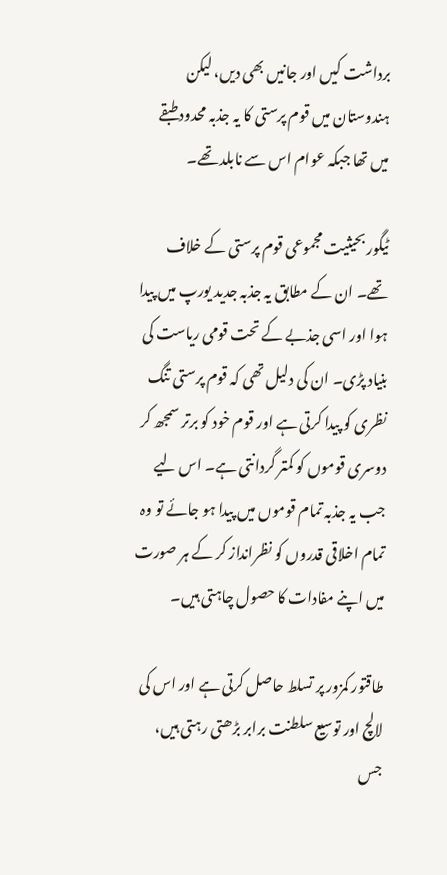برداشت کیں اور جانیں بھی دیں، لیکن ہندوستان میں قوم پرستی کا یہ جذبہ محدود طبقے میں تھا جبکہ عوام اس سے نابلد تھے۔

ٹیگور بحیثیت مجموعی قوم پرستی کے خلاف تھے۔ ان کے مطابق یہ جذبہ جدید یورپ میں پیدا ہوا اور اسی جذبے کے تحت قومی ریاست کی بنیاد پڑی۔ ان کی دلیل تھی کہ قوم پرستی تنگ نظری کو پیدا کرتی ہے اور قوم خود کو برتر سمجھ کر دوسری قوموں کو کمتر گردانتی ہے۔ اس لیے جب یہ جذبہ تمام قوموں میں پیدا ہو جائے تو وہ تمام اخلاقی قدروں کو نظرانداز کر کے ہر صورت میں اپنے مفادات کا حصول چاہتی ہیں۔

طاقتور کمزور پر تسلط حاصل کرتی ہے اور اس کی لالچ اور توسیع سلطنت برابر بڑھتی رہتی ہیں، جس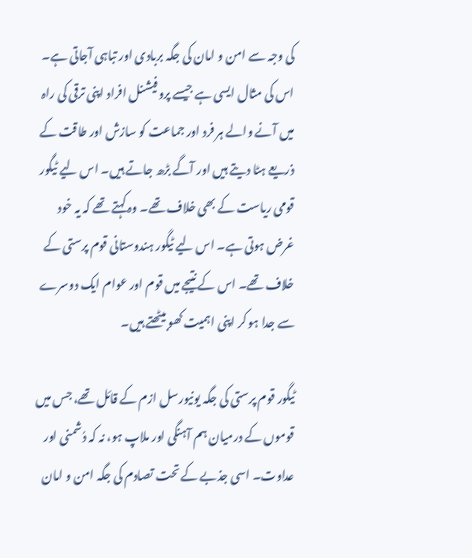کی وجہ سے امن و امان کی جگہ بربادی اور تباہی آجاتی ہے۔ اس کی مثال ایسی ہے جیسے پروفیشنل افراد اپنی ترقی کی راہ میں آنے والے ہر فرد اور جماعت کو سازش اور طاقت کے ذریعے ہٹا دیتے ہیں اور آگے بڑھ جاتے ہیں۔ اس لیے ٹیگور قومی ریاست کے بھی خلاف تھے۔ وہ کہتے تھے کہ یہ خود غرض ہوتی ہے۔ اس لیے ٹیگور ہندوستانی قوم پرستی کے خلاف تھے۔ اس کے نتیجے میں قوم اور عوام ایک دوسرے سے جدا ہو کر اپنی اہمیت کھو بیٹھتے ہیں۔

ٹیگور قوم پرستی کی جگہ یونیورسل ازم کے قائل تھے، جس میں قوموں کے درمیان ہم آہنگی اور ملاپ ہو، نہ کہ دُشمنی اور عداوت۔ اسی جذبے کے تحت تصادم کی جگہ امن و امان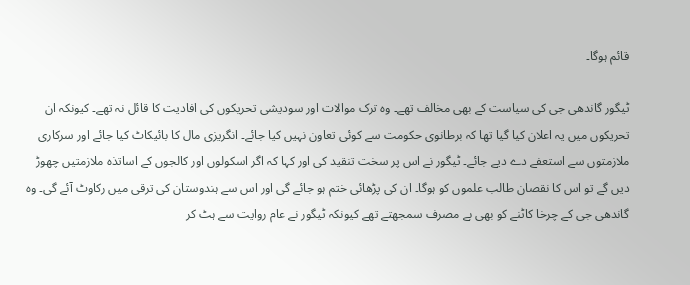قائم ہوگا۔

ٹیگور گاندھی جی کی سیاست کے بھی مخالف تھے۔ وہ ترک موالات اور سودیشی تحریکوں کی افادیت کا قائل نہ تھے۔ کیونکہ ان تحریکوں میں یہ اعلان کیا گیا تھا کہ برطانوی حکومت سے کوئی تعاون نہیں کیا جائے۔ انگریزی مال کا بائیکاٹ کیا جائے اور سرکاری ملازمتوں سے استعفے دے دیے جائے۔ ٹیگور نے اس پر سخت تنقید کی اور کہا کہ اگر اسکولوں اور کالجوں کے اساتذہ ملازمتیں چھوڑ دیں گے تو اس کا نقصان طالب علموں کو ہوگا۔ ان کی پڑھائی ختم ہو جائے گی اور اس سے ہندوستان کی ترقی میں رکاوٹ آئے گی۔ وہ گاندھی جی کے چرخا کاٹنے کو بھی بے مصرف سمجھتے تھے کیونکہ ٹیگور نے عام روایت سے ہٹ کر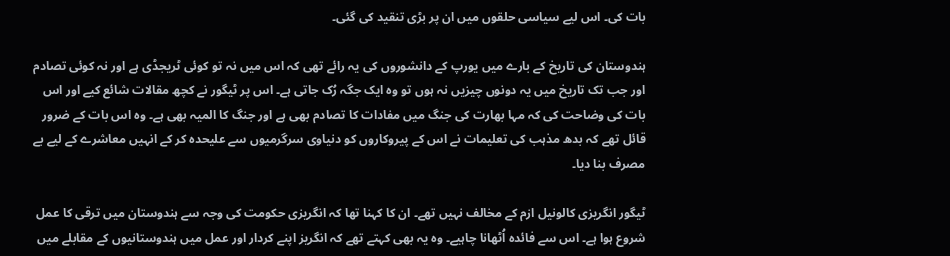بات کی۔ اس لیے سیاسی حلقوں میں ان پر بڑی تنقید کی گئی۔

ہندوستان کی تاریخ کے بارے میں یورپ کے دانشوروں کی یہ رائے تھی کہ اس میں نہ تو کوئی ٹریجڈی ہے اور نہ کوئی تصادم اور جب تک تاریخ میں یہ دونوں چیزیں نہ ہوں تو وہ ایک جگہ رُک جاتی ہے۔ اس پر ٹیگور نے کچھ مقالات شائع کیے اور اس بات کی وضاحت کی کہ مہا بھارت کی جنگ میں مفادات کا تصادم بھی ہے اور جنگ کا المیہ بھی ہے۔ وہ اس بات کے ضرور قائل تھے کہ بدھ مذہب کی تعلیمات نے اس کے پیروکاروں کو دنیاوی سرگرمیوں سے علیحدہ کر کے انہیں معاشرے کے لیے بے مصرف بنا دیا۔

ٹیگور انگریزی کالونیل ازم کے مخالف نہیں تھے۔ ان کا کہنا تھا کہ انگریزی حکومت کی وجہ سے ہندوستان میں ترقی کا عمل شروع ہوا ہے۔ اس سے فائدہ اُٹھانا چاہیے۔ وہ یہ بھی کہتے تھے کہ انگریز اپنے کردار اور عمل میں ہندوستانیوں کے مقابلے میں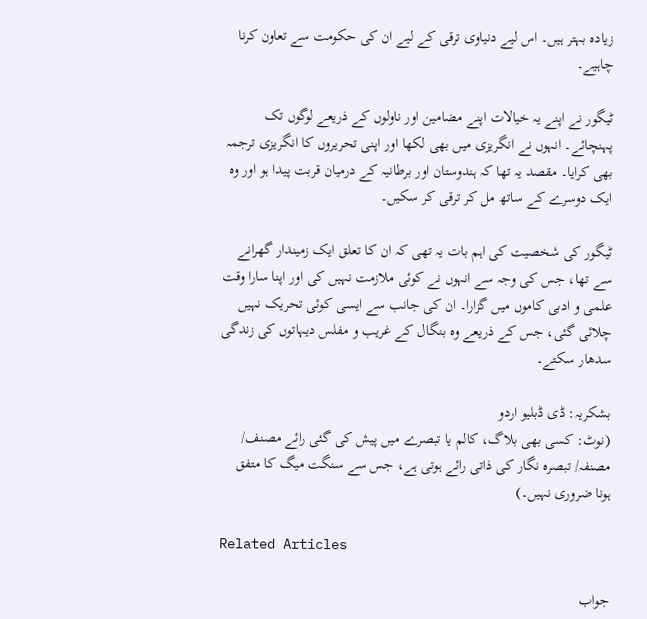زیادہ بہتر ہیں۔ اس لیے دنیاوی ترقی کے لیے ان کی حکومت سے تعاون کرنا چاہیے۔

ٹیگور نے اپنے یہ خیالات اپنے مضامین اور ناولوں کے ذریعے لوگوں تک پہنچائے۔ انہوں نے انگریزی میں بھی لکھا اور اپنی تحریروں کا انگریزی ترجمہ بھی کرایا۔ مقصد یہ تھا کہ ہندوستان اور برطانیہ کے درمیان قربت پیدا ہو اور وہ ایک دوسرے کے ساتھ مل کر ترقی کر سکیں۔

ٹیگور کی شخصیت کی اہم بات یہ تھی کہ ان کا تعلق ایک زمیندار گھرانے سے تھا، جس کی وجہ سے انہوں نے کوئی ملازمت نہیں کی اور اپنا سارا وقت علمی و ادبی کاموں میں گزارا۔ ان کی جانب سے ایسی کوئی تحریک نہیں چلائی گئی، جس کے ذریعے وہ بنگال کے غریب و مفلس دیہاتوں کی زندگی سدھار سکتے۔

بشکریہ: ڈی ڈبلیو اردو
(نوٹ: کسی بھی بلاگ، کالم یا تبصرے میں پیش کی گئی رائے مصنف/ مصنفہ/ تبصرہ نگار کی ذاتی رائے ہوتی ہے، جس سے سنگت میگ کا متفق ہونا ضروری نہیں۔)

Related Articles

جواب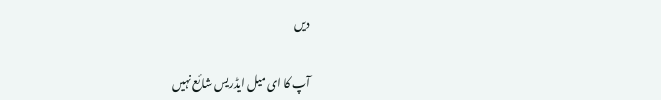دیں

آپ کا ای میل ایڈریس شائع نہیں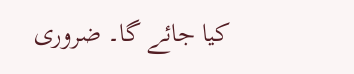کیا جائے گا۔ ضروری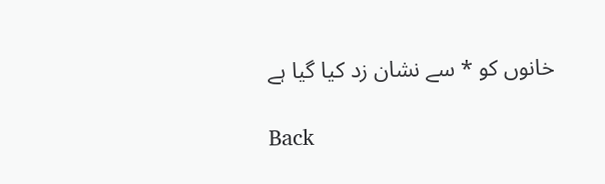خانوں کو * سے نشان زد کیا گیا ہے

Back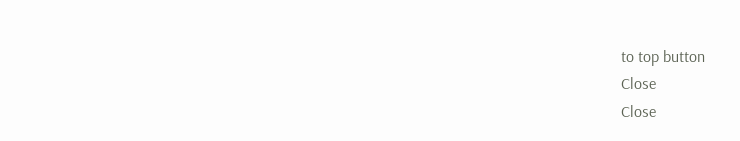to top button
Close
Close